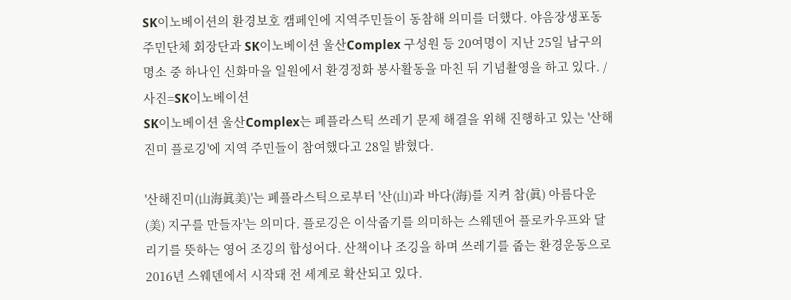SK이노베이션의 환경보호 캠페인에 지역주민들이 동참해 의미를 더했다. 야음장생포동 주민단체 회장단과 SK이노베이션 울산Complex 구성원 등 20여명이 지난 25일 남구의 명소 중 하나인 신화마을 일원에서 환경정화 봉사활동을 마친 뒤 기념촬영을 하고 있다. /사진=SK이노베이션
SK이노베이션 울산Complex는 폐플라스틱 쓰레기 문제 해결을 위해 진행하고 있는 '산해진미 플로깅'에 지역 주민들이 참여했다고 28일 밝혔다.

'산해진미(山海眞美)'는 폐플라스틱으로부터 '산(山)과 바다(海)를 지켜 참(眞) 아름다운(美) 지구를 만들자'는 의미다. 플로깅은 이삭줍기를 의미하는 스웨덴어 플로카우프와 달리기를 뜻하는 영어 조깅의 합성어다. 산책이나 조깅을 하며 쓰레기를 줍는 환경운동으로 2016년 스웨덴에서 시작돼 전 세계로 확산되고 있다.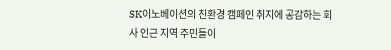SK이노베이션의 친환경 캠페인 취지에 공감하는 회사 인근 지역 주민들이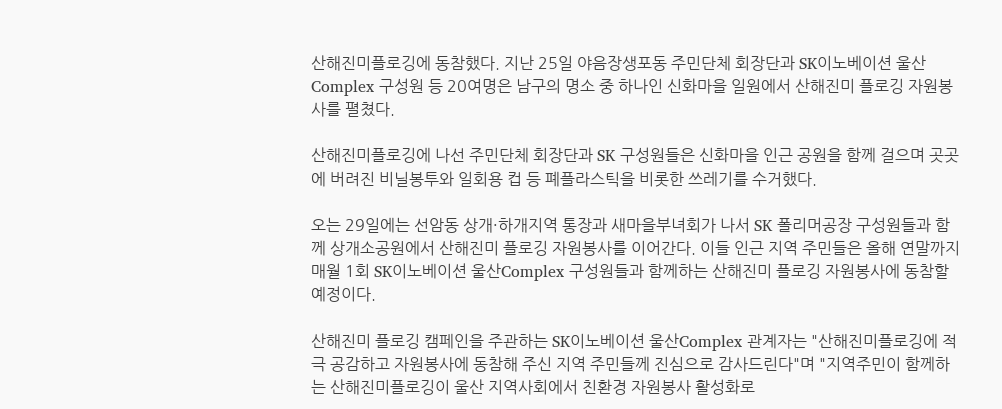산해진미플로깅에 동참했다. 지난 25일 야음장생포동 주민단체 회장단과 SK이노베이션 울산Complex 구성원 등 20여명은 남구의 명소 중 하나인 신화마을 일원에서 산해진미 플로깅 자원봉사를 펼쳤다.

산해진미플로깅에 나선 주민단체 회장단과 SK 구성원들은 신화마을 인근 공원을 함께 걸으며 곳곳에 버려진 비닐봉투와 일회용 컵 등 폐플라스틱을 비롯한 쓰레기를 수거했다.

오는 29일에는 선암동 상개·하개지역 통장과 새마을부녀회가 나서 SK 폴리머공장 구성원들과 함께 상개소공원에서 산해진미 플로깅 자원봉사를 이어간다. 이들 인근 지역 주민들은 올해 연말까지 매월 1회 SK이노베이션 울산Complex 구성원들과 함께하는 산해진미 플로깅 자원봉사에 동참할 예정이다.

산해진미 플로깅 캠페인을 주관하는 SK이노베이션 울산Complex 관계자는 "산해진미플로깅에 적극 공감하고 자원봉사에 동참해 주신 지역 주민들께 진심으로 감사드린다"며 "지역주민이 함께하는 산해진미플로깅이 울산 지역사회에서 친환경 자원봉사 활성화로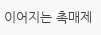이어지는 촉매제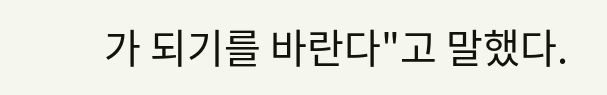가 되기를 바란다"고 말했다.